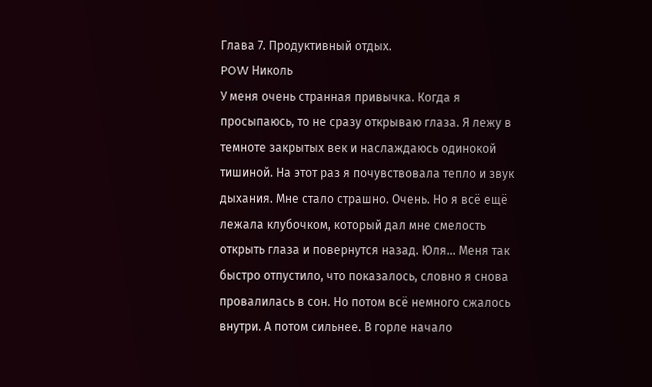Глава 7. Продуктивный отдых.
POW Николь
У меня очень странная привычка. Когда я просыпаюсь, то не сразу открываю глаза. Я лежу в темноте закрытых век и наслаждаюсь одинокой тишиной. На этот раз я почувствовала тепло и звук дыхания. Мне стало страшно. Очень. Но я всё ещё лежала клубочком, который дал мне смелость открыть глаза и повернутся назад. Юля... Меня так быстро отпустило, что показалось, словно я снова провалилась в сон. Но потом всё немного сжалось внутри. А потом сильнее. В горле начало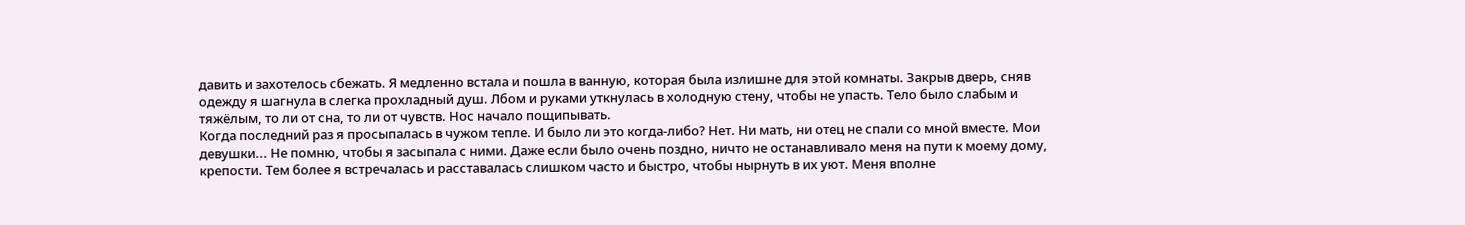давить и захотелось сбежать. Я медленно встала и пошла в ванную, которая была излишне для этой комнаты. Закрыв дверь, сняв одежду я шагнула в слегка прохладный душ. Лбом и руками уткнулась в холодную стену, чтобы не упасть. Тело было слабым и тяжёлым, то ли от сна, то ли от чувств. Нос начало пощипывать.
Когда последний раз я просыпалась в чужом тепле. И было ли это когда-либо? Нет. Ни мать, ни отец не спали со мной вместе. Мои девушки... Не помню, чтобы я засыпала с ними. Даже если было очень поздно, ничто не останавливало меня на пути к моему дому, крепости. Тем более я встречалась и расставалась слишком часто и быстро, чтобы нырнуть в их уют. Меня вполне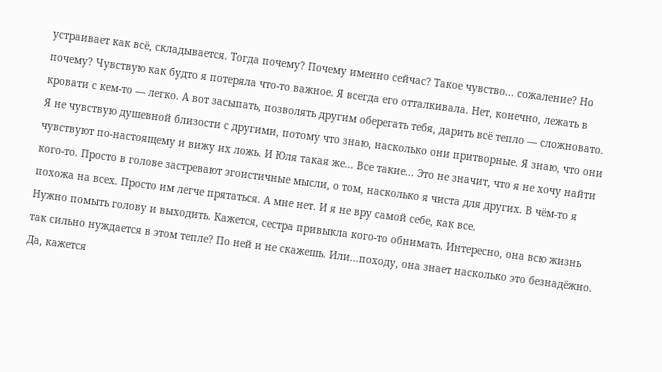устраивает как всё, складывается. Тогда почему? Почему именно сейчас? Такое чувство... сожаление? Но почему? Чувствую как будто я потеряла что-то важное. Я всегда его отталкивала. Нет, конечно, лежать в кровати с кем-то — легко. А вот засыпать, позволять другим оберегать тебя, дарить всё тепло — сложновато.
Я не чувствую душевной близости с другими, потому что знаю, насколько они притворные. Я знаю, что они чувствуют по-настоящему и вижу их ложь. И Юля такая же... Все такие... Это не значит, что я не хочу найти кого-то. Просто в голове застревают эгоистичные мысли, о том, насколько я чиста для других. В чём-то я похожа на всех. Просто им легче прятаться. А мне нет. И я не вру самой себе, как все.
Нужно помыть голову и выходить. Кажется, сестра привыкла кого-то обнимать. Интересно, она всю жизнь так сильно нуждается в этом тепле? По ней и не скажешь. Или...походу, она знает насколько это безнадёжно. Да, кажется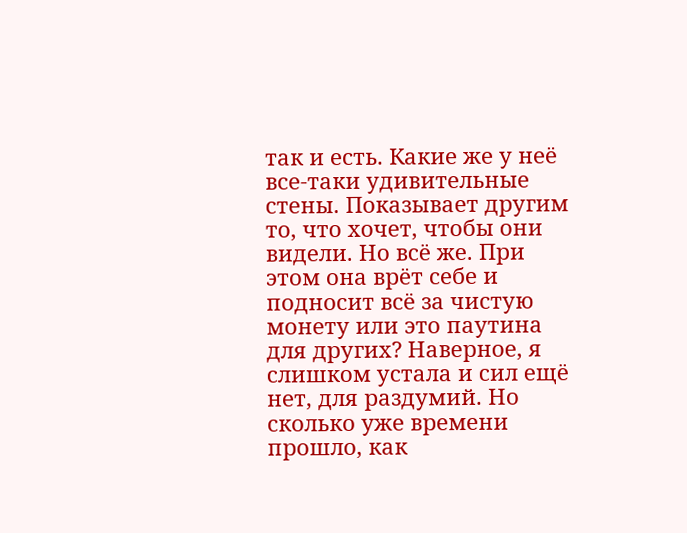так и есть. Какие же у неё все-таки удивительные стены. Показывает другим то, что хочет, чтобы они видели. Но всё же. При этом она врёт себе и подносит всё за чистую монету или это паутина для других? Наверное, я слишком устала и сил ещё нет, для раздумий. Но сколько уже времени прошло, как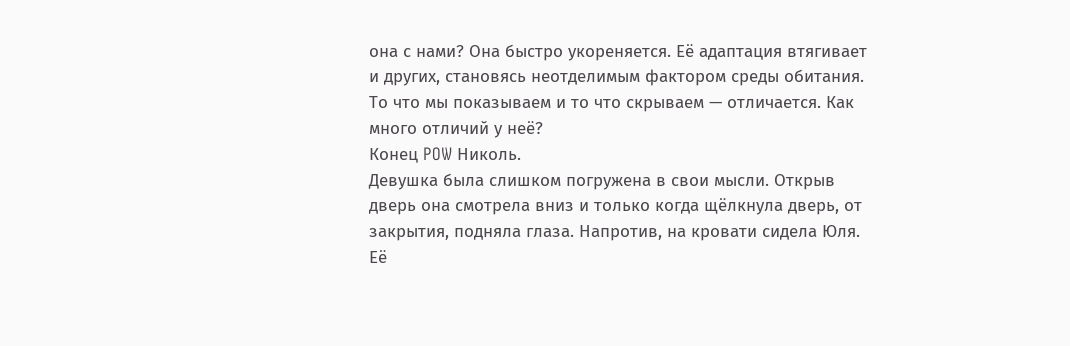она с нами? Она быстро укореняется. Её адаптация втягивает и других, становясь неотделимым фактором среды обитания. То что мы показываем и то что скрываем — отличается. Как много отличий у неё?
Конец POW Николь.
Девушка была слишком погружена в свои мысли. Открыв дверь она смотрела вниз и только когда щёлкнула дверь, от закрытия, подняла глаза. Напротив, на кровати сидела Юля. Её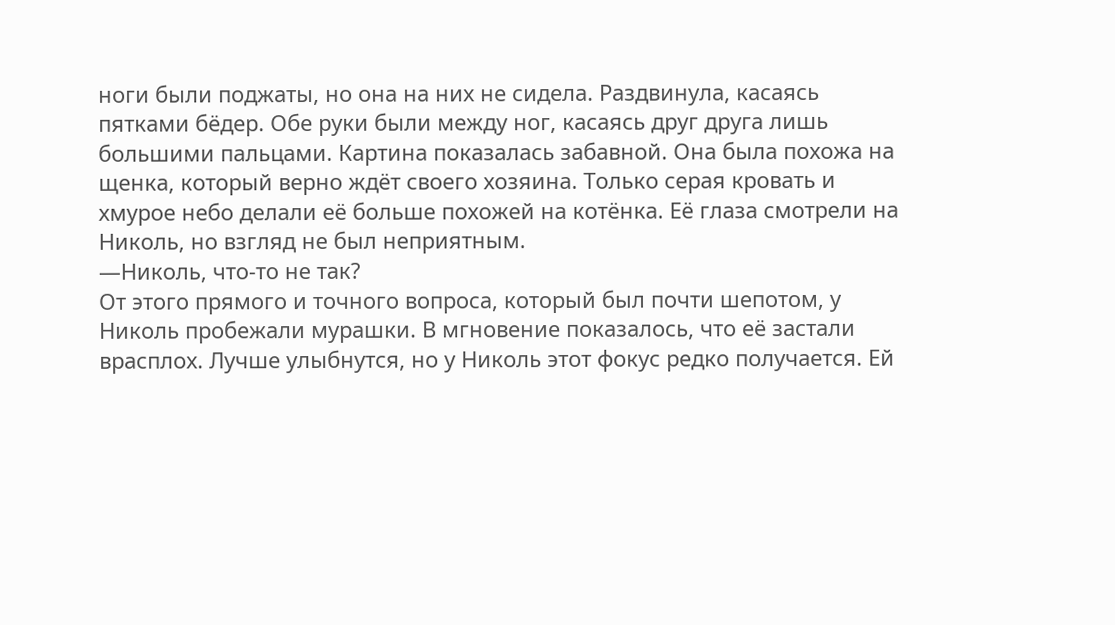ноги были поджаты, но она на них не сидела. Раздвинула, касаясь пятками бёдер. Обе руки были между ног, касаясь друг друга лишь большими пальцами. Картина показалась забавной. Она была похожа на щенка, который верно ждёт своего хозяина. Только серая кровать и хмурое небо делали её больше похожей на котёнка. Её глаза смотрели на Николь, но взгляд не был неприятным.
—Николь, что-то не так?
От этого прямого и точного вопроса, который был почти шепотом, у Николь пробежали мурашки. В мгновение показалось, что её застали врасплох. Лучше улыбнутся, но у Николь этот фокус редко получается. Ей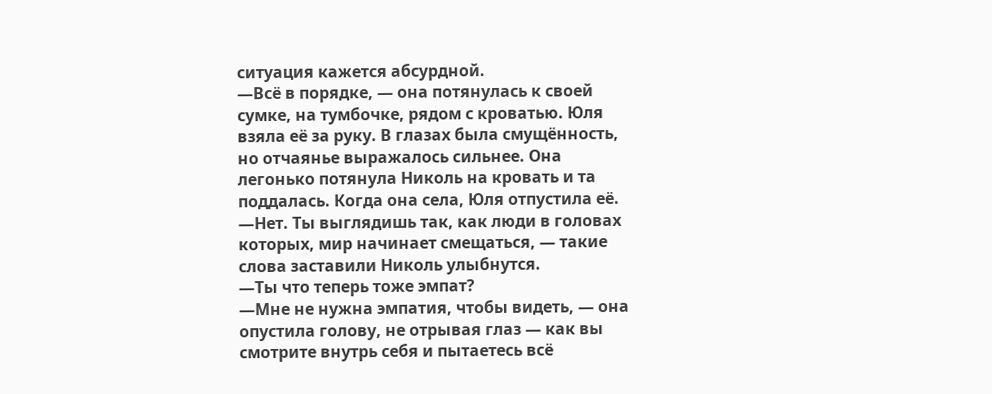ситуация кажется абсурдной.
—Всё в порядке, — она потянулась к своей сумке, на тумбочке, рядом с кроватью. Юля взяла её за руку. В глазах была смущённость, но отчаянье выражалось сильнее. Она легонько потянула Николь на кровать и та поддалась. Когда она села, Юля отпустила её.
—Нет. Ты выглядишь так, как люди в головах которых, мир начинает смещаться, — такие слова заставили Николь улыбнутся.
—Ты что теперь тоже эмпат?
—Мне не нужна эмпатия, чтобы видеть, — она опустила голову, не отрывая глаз — как вы смотрите внутрь себя и пытаетесь всё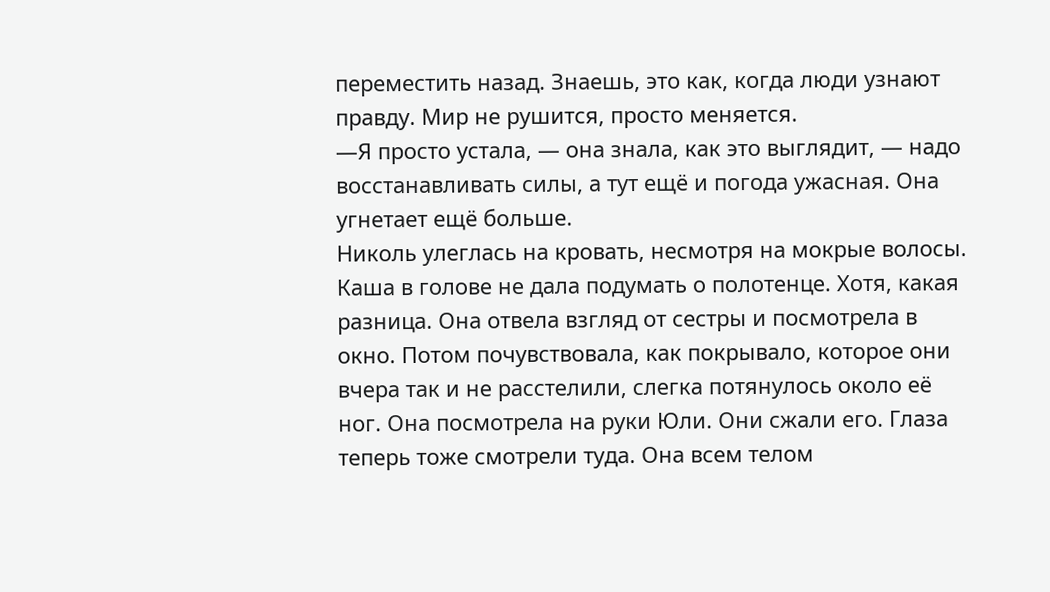переместить назад. Знаешь, это как, когда люди узнают правду. Мир не рушится, просто меняется.
—Я просто устала, — она знала, как это выглядит, — надо восстанавливать силы, а тут ещё и погода ужасная. Она угнетает ещё больше.
Николь улеглась на кровать, несмотря на мокрые волосы. Каша в голове не дала подумать о полотенце. Хотя, какая разница. Она отвела взгляд от сестры и посмотрела в окно. Потом почувствовала, как покрывало, которое они вчера так и не расстелили, слегка потянулось около её ног. Она посмотрела на руки Юли. Они сжали его. Глаза теперь тоже смотрели туда. Она всем телом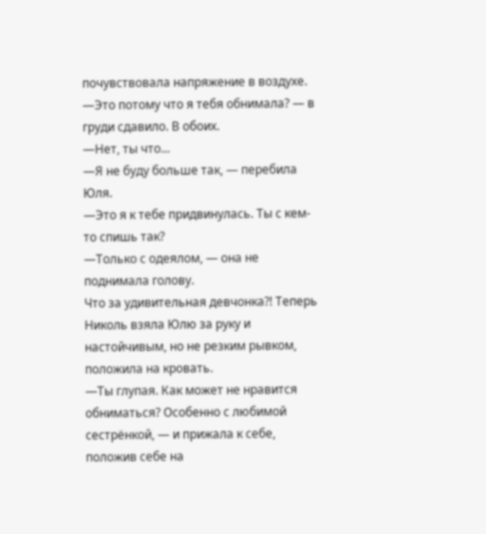почувствовала напряжение в воздухе.
—Это потому что я тебя обнимала? — в груди сдавило. В обоих.
—Нет, ты что...
—Я не буду больше так, — перебила Юля.
—Это я к тебе придвинулась. Ты с кем-то спишь так?
—Только с одеялом, — она не поднимала голову.
Что за удивительная девчонка?! Теперь Николь взяла Юлю за руку и настойчивым, но не резким рывком, положила на кровать.
—Ты глупая. Как может не нравится обниматься? Особенно с любимой сестрёнкой, — и прижала к себе, положив себе на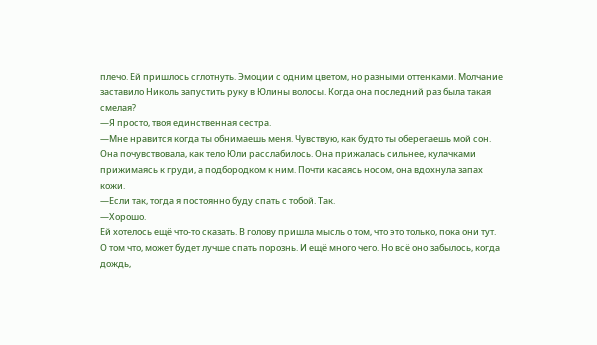плечо. Ей пришлось сглотнуть. Эмоции с одним цветом, но разными оттенками. Молчание заставило Николь запустить руку в Юлины волосы. Когда она последний раз была такая смелая?
—Я просто, твоя единственная сестра.
—Мне нравится когда ты обнимаешь меня. Чувствую, как будто ты оберегаешь мой сон.
Она почувствовала, как тело Юли расслабилось. Она прижалась сильнее, кулачками прижимаясь к груди, а подбородком к ним. Почти касаясь носом, она вдохнула запах кожи.
—Если так, тогда я постоянно буду спать с тобой. Так.
—Хорошо.
Ей хотелось ещё что-то сказать. В голову пришла мысль о том, что это только, пока они тут. О том что, может будет лучше спать порознь. И ещё много чего. Но всё оно забылось, когда дождь,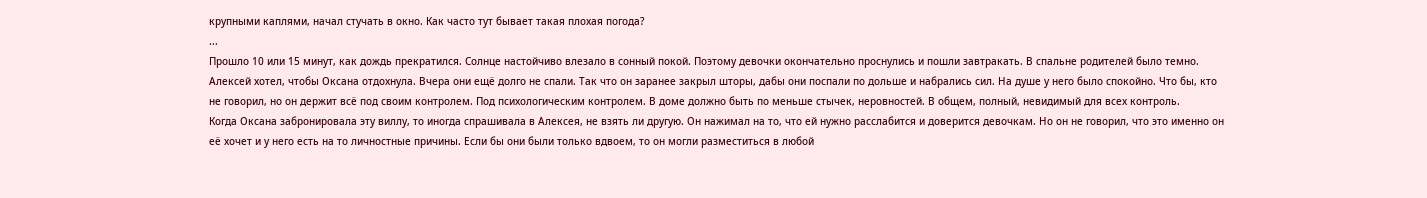крупными каплями, начал стучать в окно. Как часто тут бывает такая плохая погода?
...
Прошло 10 или 15 минут, как дождь прекратился. Солнце настойчиво влезало в сонный покой. Поэтому девочки окончательно проснулись и пошли завтракать. В спальне родителей было темно. Алексей хотел, чтобы Оксана отдохнула. Вчера они ещё долго не спали. Так что он заранее закрыл шторы, дабы они поспали по дольше и набрались сил. На душе у него было спокойно. Что бы, кто не говорил, но он держит всё под своим контролем. Под психологическим контролем. В доме должно быть по меньше стычек, неровностей. В общем, полный, невидимый для всех контроль.
Когда Оксана забронировала эту виллу, то иногда спрашивала в Алексея, не взять ли другую. Он нажимал на то, что ей нужно расслабится и доверится девочкам. Но он не говорил, что это именно он её хочет и у него есть на то личностные причины. Если бы они были только вдвоем, то он могли разместиться в любой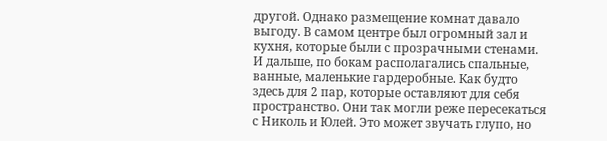другой. Однако размещение комнат давало выгоду. В самом центре был огромный зал и кухня, которые были с прозрачными стенами. И дальше, по бокам располагались спальные, ванные, маленькие гардеробные. Как будто здесь для 2 пар, которые оставляют для себя пространство. Они так могли реже пересекаться с Николь и Юлей. Это может звучать глупо, но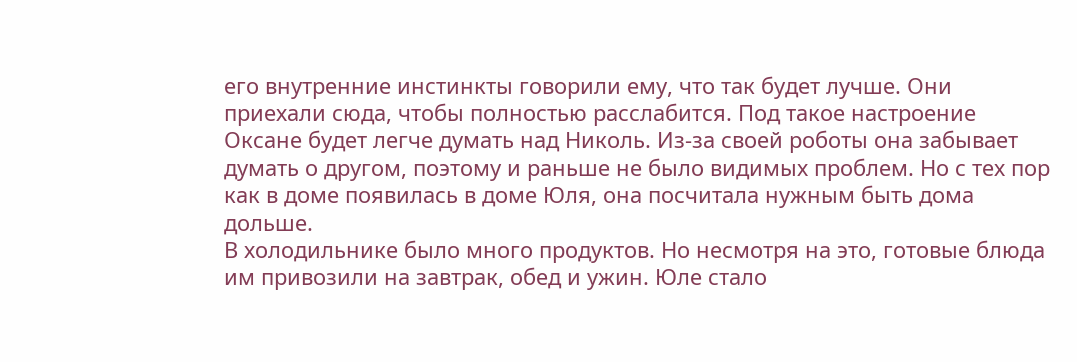его внутренние инстинкты говорили ему, что так будет лучше. Они приехали сюда, чтобы полностью расслабится. Под такое настроение Оксане будет легче думать над Николь. Из-за своей роботы она забывает думать о другом, поэтому и раньше не было видимых проблем. Но с тех пор как в доме появилась в доме Юля, она посчитала нужным быть дома дольше.
В холодильнике было много продуктов. Но несмотря на это, готовые блюда им привозили на завтрак, обед и ужин. Юле стало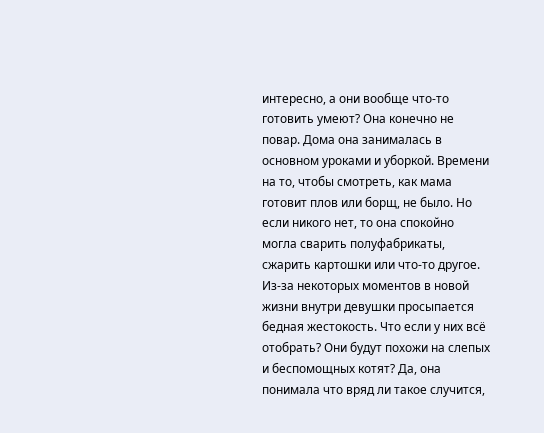интересно, а они вообще что-то готовить умеют? Она конечно не повар. Дома она занималась в основном уроками и уборкой. Времени на то, чтобы смотреть, как мама готовит плов или борщ, не было. Но если никого нет, то она спокойно могла сварить полуфабрикаты, сжарить картошки или что-то другое.
Из-за некоторых моментов в новой жизни внутри девушки просыпается бедная жестокость. Что если у них всё отобрать? Они будут похожи на слепых и беспомощных котят? Да, она понимала что вряд ли такое случится,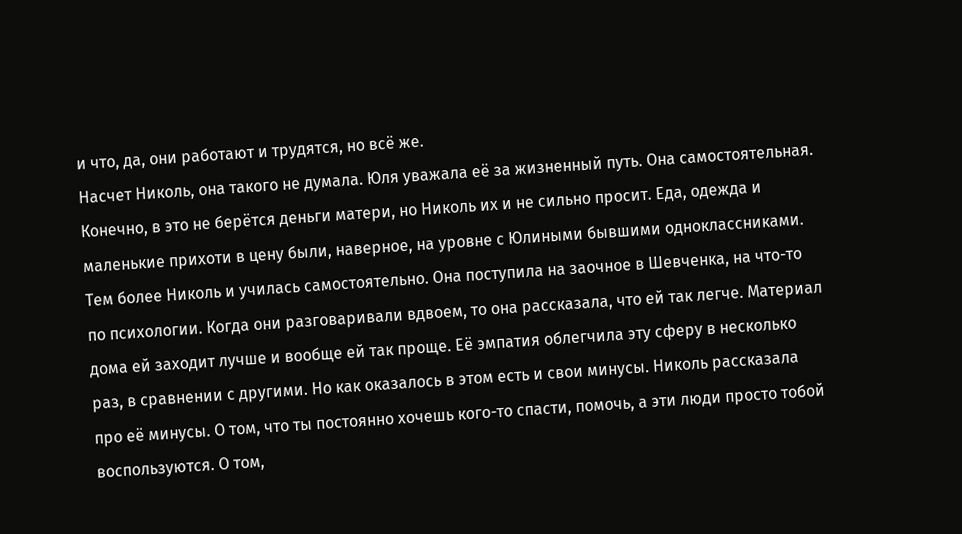и что, да, они работают и трудятся, но всё же.
Насчет Николь, она такого не думала. Юля уважала её за жизненный путь. Она самостоятельная. Конечно, в это не берётся деньги матери, но Николь их и не сильно просит. Еда, одежда и маленькие прихоти в цену были, наверное, на уровне с Юлиными бывшими одноклассниками. Тем более Николь и училась самостоятельно. Она поступила на заочное в Шевченка, на что-то по психологии. Когда они разговаривали вдвоем, то она рассказала, что ей так легче. Материал дома ей заходит лучше и вообще ей так проще. Её эмпатия облегчила эту сферу в несколько раз, в сравнении с другими. Но как оказалось в этом есть и свои минусы. Николь рассказала про её минусы. О том, что ты постоянно хочешь кого-то спасти, помочь, а эти люди просто тобой воспользуются. О том,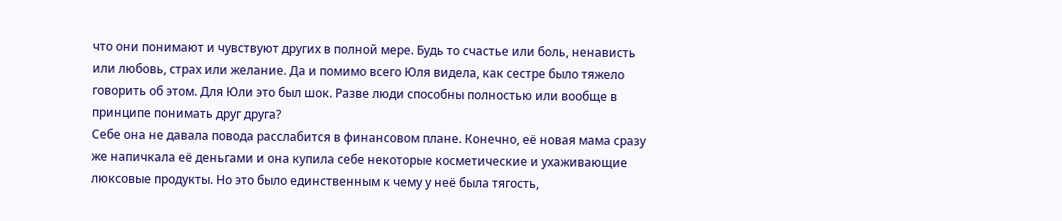что они понимают и чувствуют других в полной мере. Будь то счастье или боль, ненависть или любовь, страх или желание. Да и помимо всего Юля видела, как сестре было тяжело говорить об этом. Для Юли это был шок. Разве люди способны полностью или вообще в принципе понимать друг друга?
Себе она не давала повода расслабится в финансовом плане. Конечно, её новая мама сразу же напичкала её деньгами и она купила себе некоторые косметические и ухаживающие люксовые продукты. Но это было единственным к чему у неё была тягость,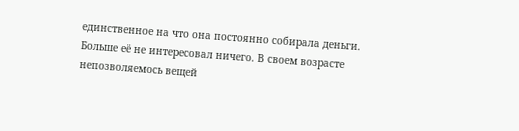единственное на что она постоянно собирала деньги. Больше её не интересовал ничего. В своем возрасте непозволяемось вещей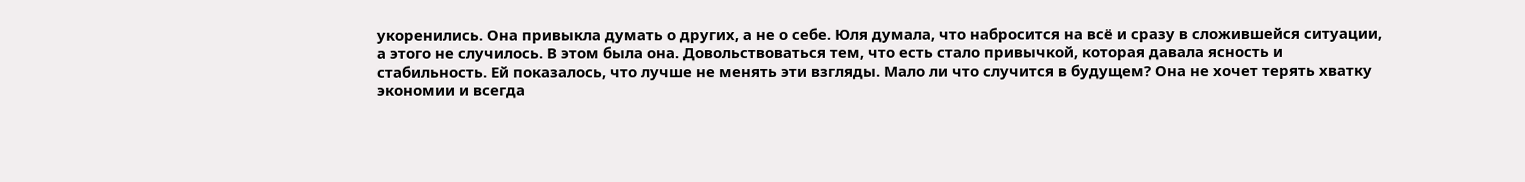укоренились. Она привыкла думать о других, а не о себе. Юля думала, что набросится на всё и сразу в сложившейся ситуации, а этого не случилось. В этом была она. Довольствоваться тем, что есть стало привычкой, которая давала ясность и стабильность. Ей показалось, что лучше не менять эти взгляды. Мало ли что случится в будущем? Она не хочет терять хватку экономии и всегда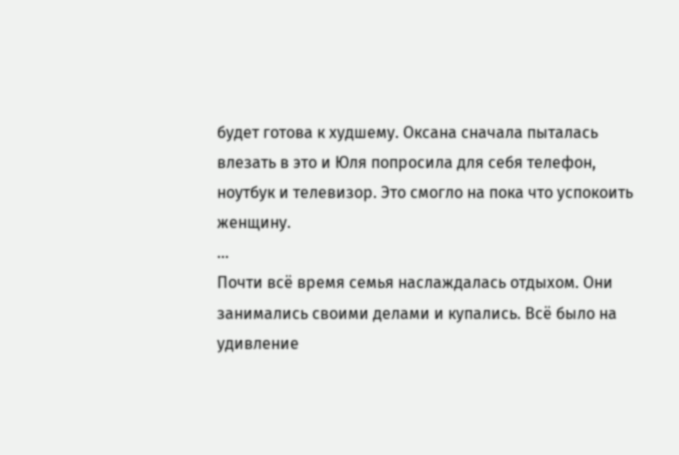будет готова к худшему. Оксана сначала пыталась влезать в это и Юля попросила для себя телефон, ноутбук и телевизор. Это смогло на пока что успокоить женщину.
...
Почти всё время семья наслаждалась отдыхом. Они занимались своими делами и купались. Всё было на удивление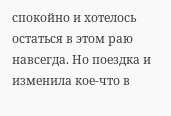спокойно и хотелось остаться в этом раю навсегда. Но поездка и изменила кое-что в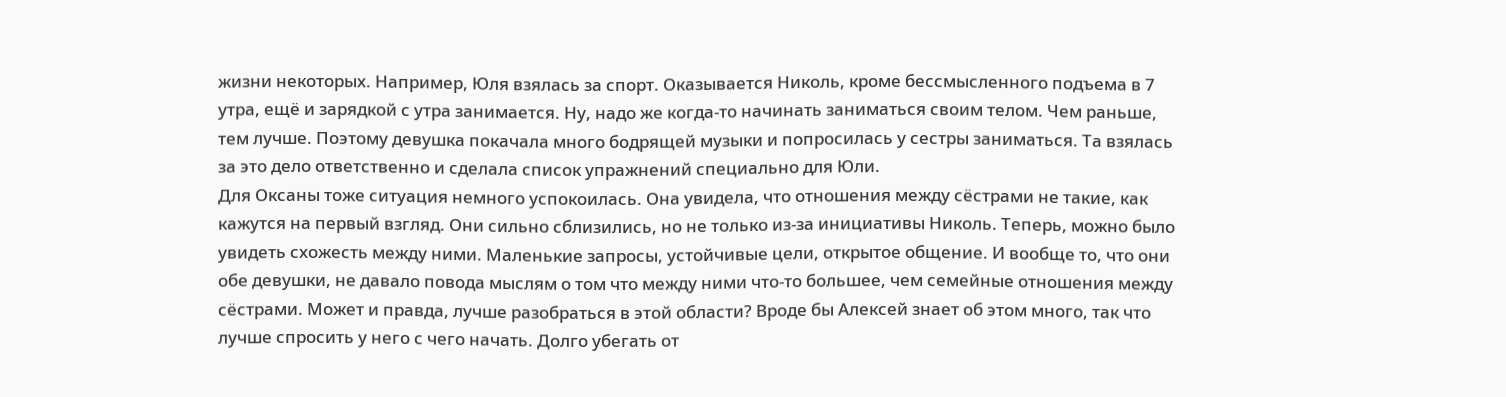жизни некоторых. Например, Юля взялась за спорт. Оказывается Николь, кроме бессмысленного подъема в 7 утра, ещё и зарядкой с утра занимается. Ну, надо же когда-то начинать заниматься своим телом. Чем раньше, тем лучше. Поэтому девушка покачала много бодрящей музыки и попросилась у сестры заниматься. Та взялась за это дело ответственно и сделала список упражнений специально для Юли.
Для Оксаны тоже ситуация немного успокоилась. Она увидела, что отношения между сёстрами не такие, как кажутся на первый взгляд. Они сильно сблизились, но не только из-за инициативы Николь. Теперь, можно было увидеть схожесть между ними. Маленькие запросы, устойчивые цели, открытое общение. И вообще то, что они обе девушки, не давало повода мыслям о том что между ними что-то большее, чем семейные отношения между сёстрами. Может и правда, лучше разобраться в этой области? Вроде бы Алексей знает об этом много, так что лучше спросить у него с чего начать. Долго убегать от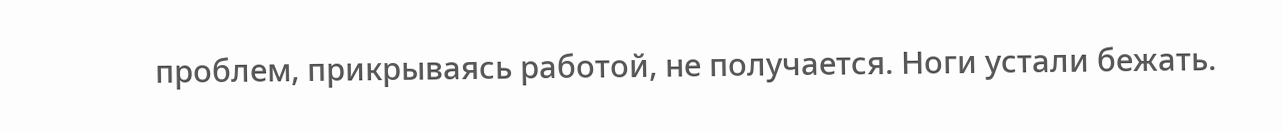проблем, прикрываясь работой, не получается. Ноги устали бежать.